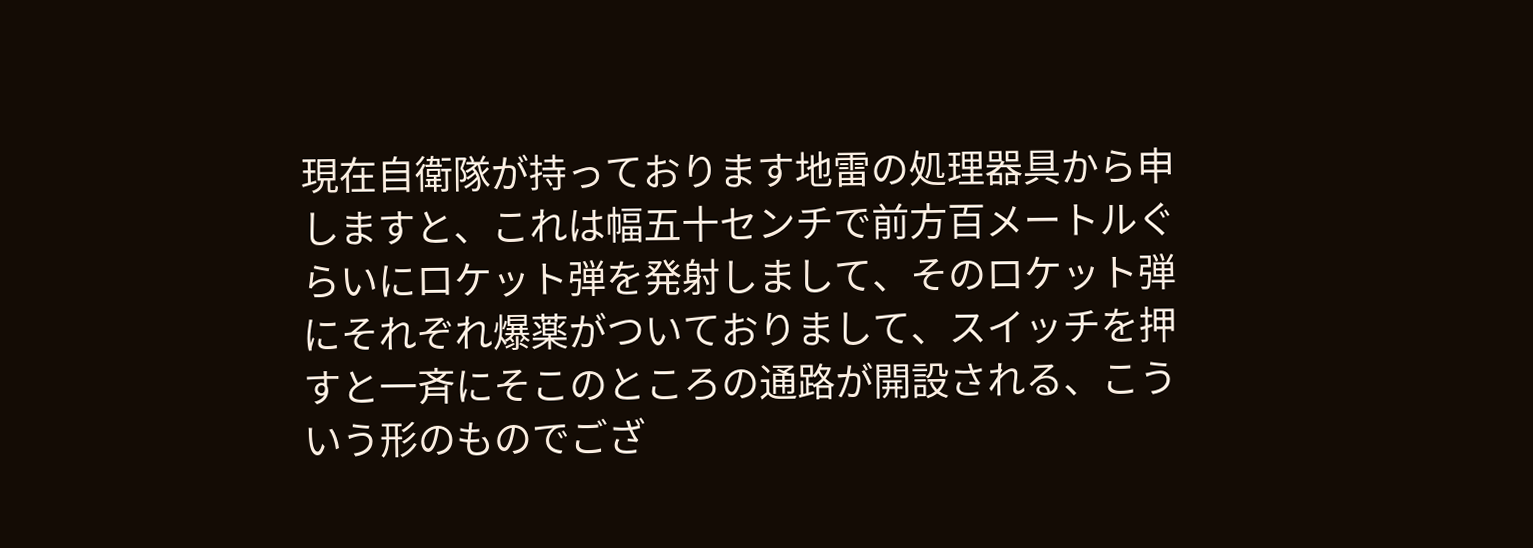現在自衛隊が持っております地雷の処理器具から申しますと、これは幅五十センチで前方百メートルぐらいにロケット弾を発射しまして、そのロケット弾にそれぞれ爆薬がついておりまして、スイッチを押すと一斉にそこのところの通路が開設される、こういう形のものでござ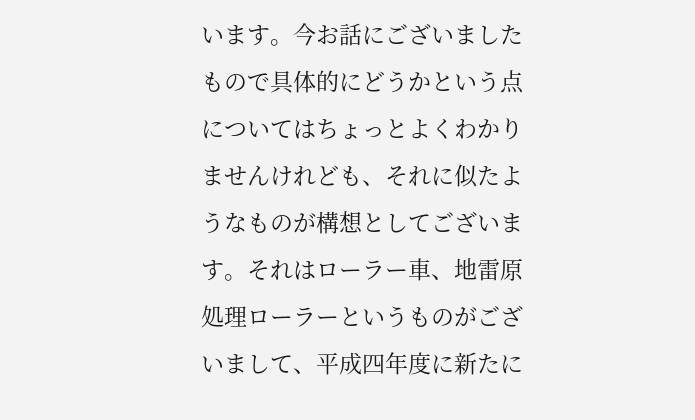います。今お話にございましたもので具体的にどうかという点についてはちょっとよくわかりませんけれども、それに似たようなものが構想としてございます。それはローラー車、地雷原処理ローラーというものがございまして、平成四年度に新たに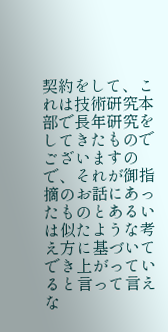契約をして、これは技術研究本部で長年研究をしてきたものでございますので、それが御指摘のお話にあったものとあるいは似たような考え方に基づいてでき上がっていると言って言えな